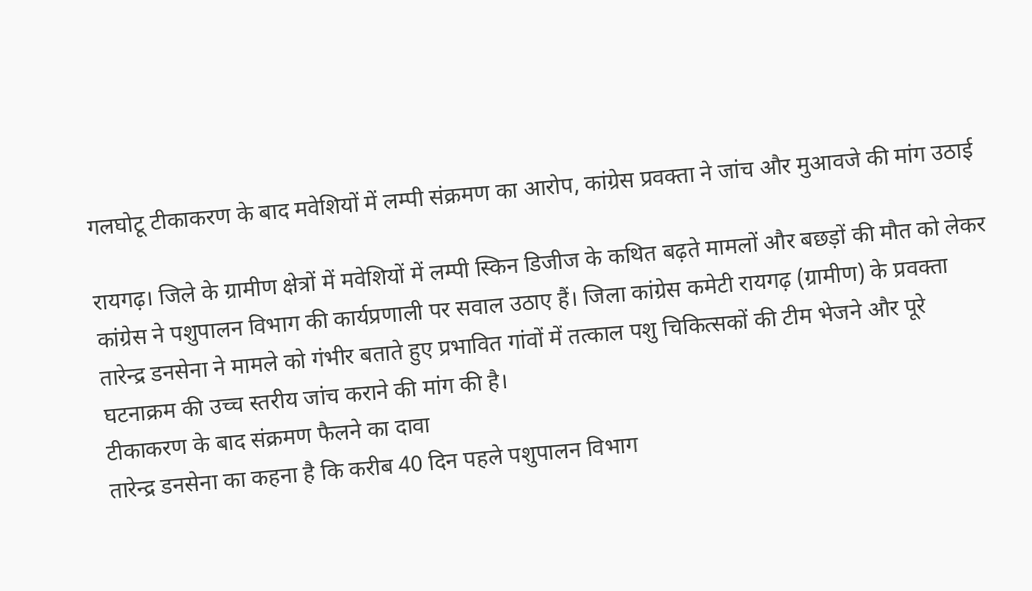गलघोटू टीकाकरण के बाद मवेशियों में लम्पी संक्रमण का आरोप, कांग्रेस प्रवक्ता ने जांच और मुआवजे की मांग उठाई

रायगढ़। जिले के ग्रामीण क्षेत्रों में मवेशियों में लम्पी स्किन डिजीज के कथित बढ़ते मामलों और बछड़ों की मौत को लेकर कांग्रेस ने पशुपालन विभाग की कार्यप्रणाली पर सवाल उठाए हैं। जिला कांग्रेस कमेटी रायगढ़ (ग्रामीण) के प्रवक्ता तारेन्द्र डनसेना ने मामले को गंभीर बताते हुए प्रभावित गांवों में तत्काल पशु चिकित्सकों की टीम भेजने और पूरे घटनाक्रम की उच्च स्तरीय जांच कराने की मांग की है।
टीकाकरण के बाद संक्रमण फैलने का दावा
तारेन्द्र डनसेना का कहना है कि करीब 40 दिन पहले पशुपालन विभाग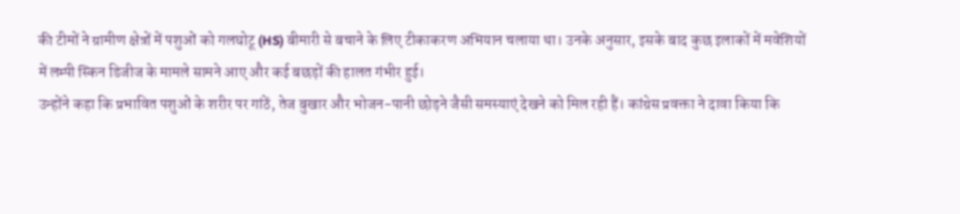की टीमों ने ग्रामीण क्षेत्रों में पशुओं को गलघोटू (HS) बीमारी से बचाने के लिए टीकाकरण अभियान चलाया था। उनके अनुसार, इसके बाद कुछ इलाकों में मवेशियों में लम्पी स्किन डिजीज के मामले सामने आए और कई बछड़ों की हालत गंभीर हुई।
उन्होंने कहा कि प्रभावित पशुओं के शरीर पर गांठें, तेज बुखार और भोजन-पानी छोड़ने जैसी समस्याएं देखने को मिल रही हैं। कांग्रेस प्रवक्ता ने दावा किया कि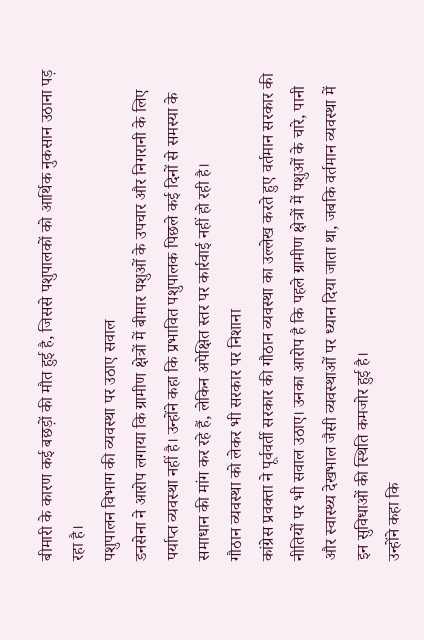बीमारी के कारण कई बछड़ों की मौत हुई है, जिससे पशुपालकों को आर्थिक नुकसान उठाना पड़ रहा है।
पशुपालन विभाग की व्यवस्था पर उठाए सवाल
डनसेना ने आरोप लगाया कि ग्रामीण क्षेत्रों में बीमार पशुओं के उपचार और निगरानी के लिए पर्याप्त व्यवस्था नहीं है। उन्होंने कहा कि प्रभावित पशुपालक पिछले कई दिनों से समस्या के समाधान की मांग कर रहे हैं, लेकिन अपेक्षित स्तर पर कार्रवाई नहीं हो रही है।
गौठान व्यवस्था को लेकर भी सरकार पर निशाना
कांग्रेस प्रवक्ता ने पूर्ववर्ती सरकार की गौठान व्यवस्था का उल्लेख करते हुए वर्तमान सरकार की नीतियों पर भी सवाल उठाए। उनका आरोप है कि पहले ग्रामीण क्षेत्रों में पशुओं के चारे, पानी और स्वास्थ्य देखभाल जैसी व्यवस्थाओं पर ध्यान दिया जाता था, जबकि वर्तमान व्यवस्था में इन सुविधाओं की स्थिति कमजोर हुई है।
उन्होंने कहा कि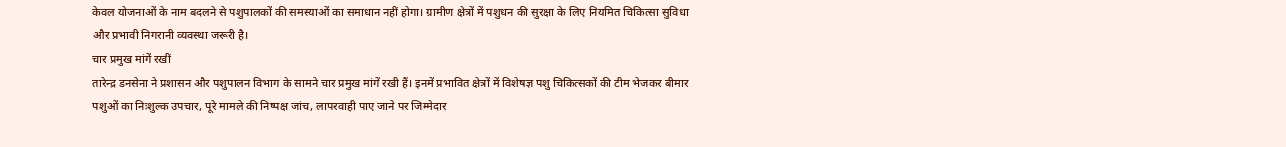केवल योजनाओं के नाम बदलने से पशुपालकों की समस्याओं का समाधान नहीं होगा। ग्रामीण क्षेत्रों में पशुधन की सुरक्षा के लिए नियमित चिकित्सा सुविधा और प्रभावी निगरानी व्यवस्था जरूरी है।
चार प्रमुख मांगें रखीं
तारेन्द्र डनसेना ने प्रशासन और पशुपालन विभाग के सामने चार प्रमुख मांगें रखी हैं। इनमें प्रभावित क्षेत्रों में विशेषज्ञ पशु चिकित्सकों की टीम भेजकर बीमार पशुओं का निःशुल्क उपचार, पूरे मामले की निष्पक्ष जांच, लापरवाही पाए जाने पर जिम्मेदार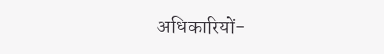अधिकारियों-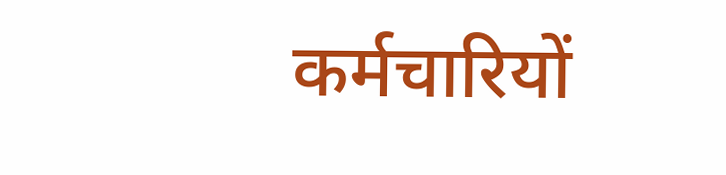कर्मचारियों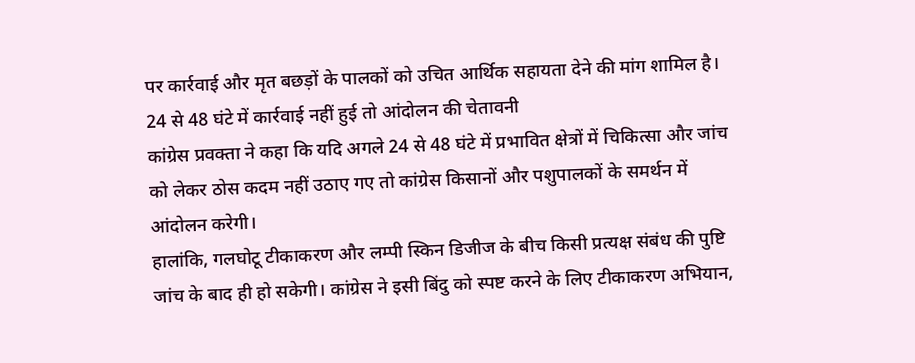पर कार्रवाई और मृत बछड़ों के पालकों को उचित आर्थिक सहायता देने की मांग शामिल है।
24 से 48 घंटे में कार्रवाई नहीं हुई तो आंदोलन की चेतावनी
कांग्रेस प्रवक्ता ने कहा कि यदि अगले 24 से 48 घंटे में प्रभावित क्षेत्रों में चिकित्सा और जांच को लेकर ठोस कदम नहीं उठाए गए तो कांग्रेस किसानों और पशुपालकों के समर्थन में आंदोलन करेगी।
हालांकि, गलघोटू टीकाकरण और लम्पी स्किन डिजीज के बीच किसी प्रत्यक्ष संबंध की पुष्टि जांच के बाद ही हो सकेगी। कांग्रेस ने इसी बिंदु को स्पष्ट करने के लिए टीकाकरण अभियान,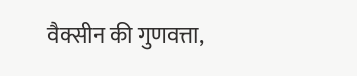वैक्सीन की गुणवत्ता,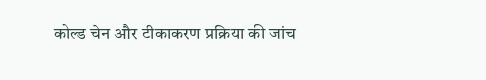कोल्ड चेन और टीकाकरण प्रक्रिया की जांच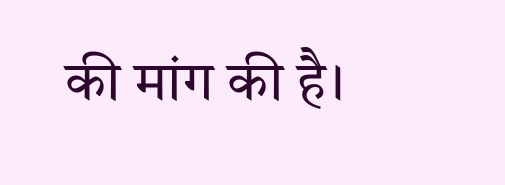की मांग की है।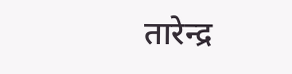तारेन्द्र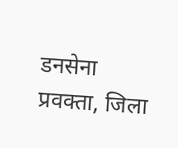डनसेना
प्रवक्ता, जिला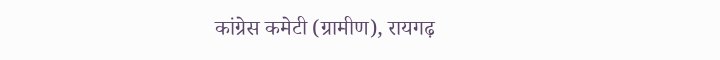कांग्रेस कमेटी (ग्रामीण), रायगढ़